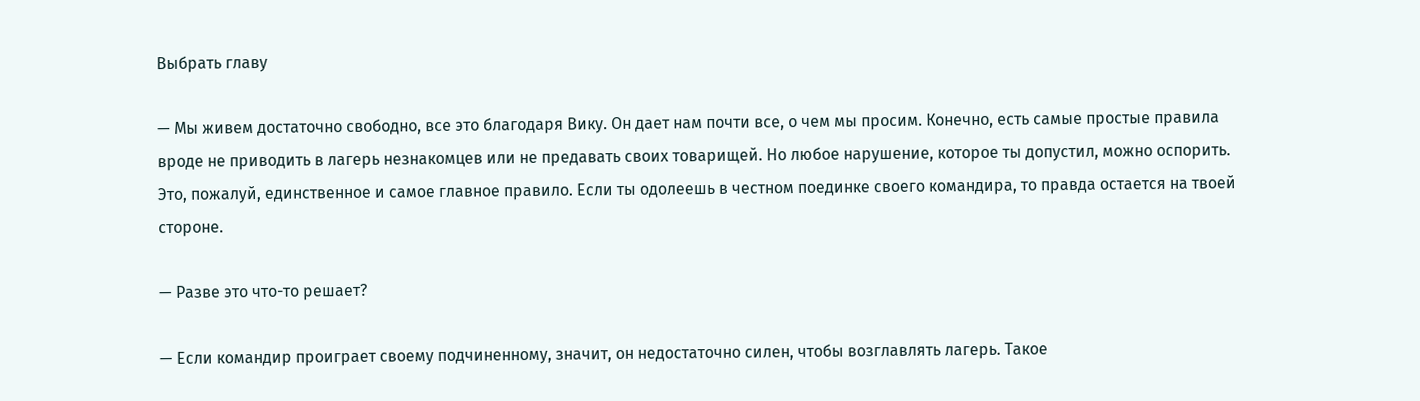Выбрать главу

— Мы живем достаточно свободно, все это благодаря Вику. Он дает нам почти все, о чем мы просим. Конечно, есть самые простые правила вроде не приводить в лагерь незнакомцев или не предавать своих товарищей. Но любое нарушение, которое ты допустил, можно оспорить. Это, пожалуй, единственное и самое главное правило. Если ты одолеешь в честном поединке своего командира, то правда остается на твоей стороне.

— Разве это что-то решает?

— Если командир проиграет своему подчиненному, значит, он недостаточно силен, чтобы возглавлять лагерь. Такое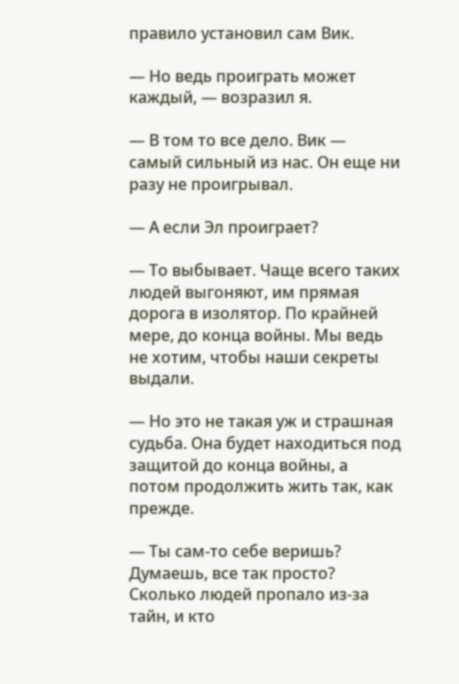правило установил сам Вик.

— Но ведь проиграть может каждый, — возразил я.

— В том то все дело. Вик — самый сильный из нас. Он еще ни разу не проигрывал.

— А если Эл проиграет?

— То выбывает. Чаще всего таких людей выгоняют, им прямая дорога в изолятор. По крайней мере, до конца войны. Мы ведь не хотим, чтобы наши секреты выдали.

— Но это не такая уж и страшная судьба. Она будет находиться под защитой до конца войны, а потом продолжить жить так, как прежде.

— Ты сам-то себе веришь? Думаешь, все так просто? Сколько людей пропало из-за тайн, и кто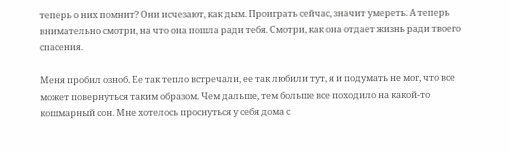теперь о них помнит? Они исчезают, как дым. Проиграть сейчас, значит умереть. А теперь внимательно смотри, на что она пошла ради тебя. Смотри, как она отдает жизнь ради твоего спасения.

Меня пробил озноб. Ее так тепло встречали, ее так любили тут, я и подумать не мог, что все может повернуться таким образом. Чем дальше, тем больше все походило на какой-то кошмарный сон. Мне хотелось проснуться у себя дома с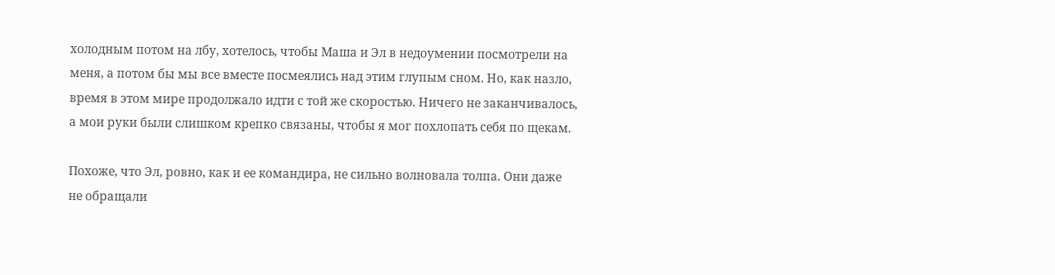холодным потом на лбу, хотелось, чтобы Маша и Эл в недоумении посмотрели на меня, а потом бы мы все вместе посмеялись над этим глупым сном. Но, как назло, время в этом мире продолжало идти с той же скоростью. Ничего не заканчивалось, а мои руки были слишком крепко связаны, чтобы я мог похлопать себя по щекам.

Похоже, что Эл, ровно, как и ее командира, не сильно волновала толпа. Они даже не обращали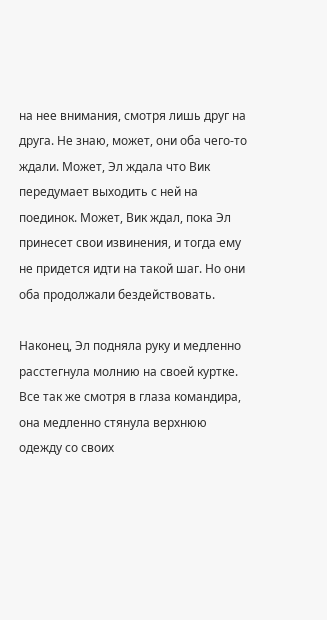на нее внимания, смотря лишь друг на друга. Не знаю, может, они оба чего-то ждали. Может, Эл ждала что Вик передумает выходить с ней на поединок. Может, Вик ждал, пока Эл принесет свои извинения, и тогда ему не придется идти на такой шаг. Но они оба продолжали бездействовать.

Наконец, Эл подняла руку и медленно расстегнула молнию на своей куртке. Все так же смотря в глаза командира, она медленно стянула верхнюю одежду со своих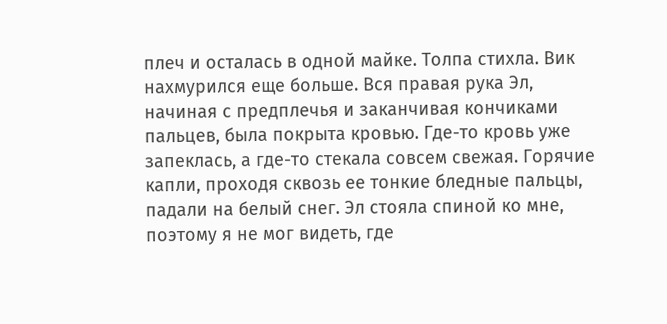плеч и осталась в одной майке. Толпа стихла. Вик нахмурился еще больше. Вся правая рука Эл, начиная с предплечья и заканчивая кончиками пальцев, была покрыта кровью. Где-то кровь уже запеклась, а где-то стекала совсем свежая. Горячие капли, проходя сквозь ее тонкие бледные пальцы, падали на белый снег. Эл стояла спиной ко мне, поэтому я не мог видеть, где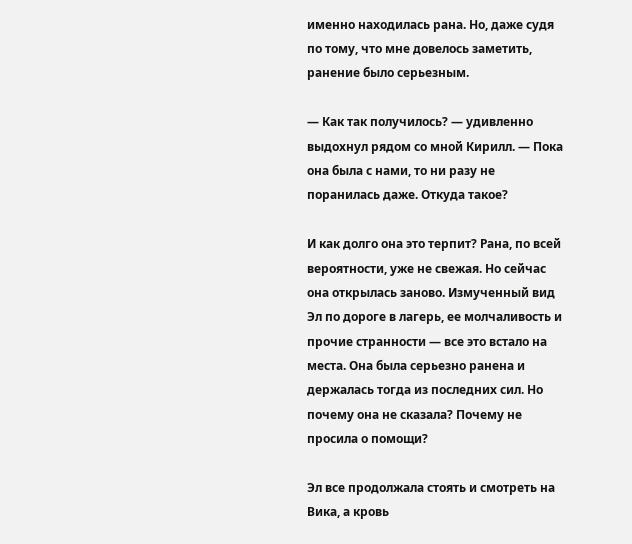именно находилась рана. Но, даже судя по тому, что мне довелось заметить, ранение было серьезным.

— Как так получилось? — удивленно выдохнул рядом со мной Кирилл. — Пока она была с нами, то ни разу не поранилась даже. Откуда такое?

И как долго она это терпит? Рана, по всей вероятности, уже не свежая. Но сейчас она открылась заново. Измученный вид Эл по дороге в лагерь, ее молчаливость и прочие странности — все это встало на места. Она была серьезно ранена и держалась тогда из последних сил. Но почему она не сказала? Почему не просила о помощи?

Эл все продолжала стоять и смотреть на Вика, а кровь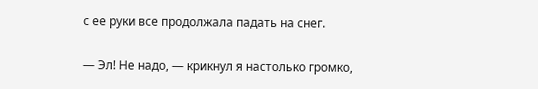с ее руки все продолжала падать на снег.

— Эл! Не надо, — крикнул я настолько громко,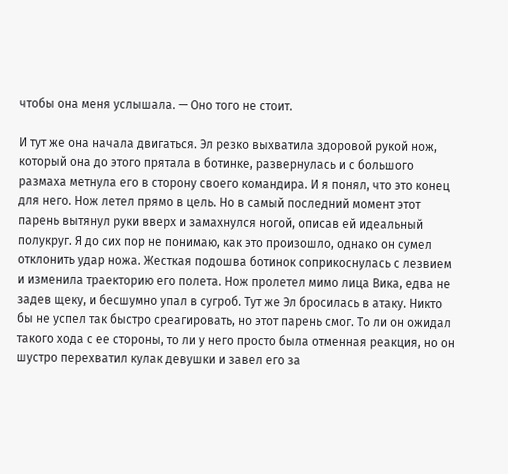чтобы она меня услышала. — Оно того не стоит.

И тут же она начала двигаться. Эл резко выхватила здоровой рукой нож, который она до этого прятала в ботинке, развернулась и с большого размаха метнула его в сторону своего командира. И я понял, что это конец для него. Нож летел прямо в цель. Но в самый последний момент этот парень вытянул руки вверх и замахнулся ногой, описав ей идеальный полукруг. Я до сих пор не понимаю, как это произошло, однако он сумел отклонить удар ножа. Жесткая подошва ботинок соприкоснулась с лезвием и изменила траекторию его полета. Нож пролетел мимо лица Вика, едва не задев щеку, и бесшумно упал в сугроб. Тут же Эл бросилась в атаку. Никто бы не успел так быстро среагировать, но этот парень смог. То ли он ожидал такого хода с ее стороны, то ли у него просто была отменная реакция, но он шустро перехватил кулак девушки и завел его за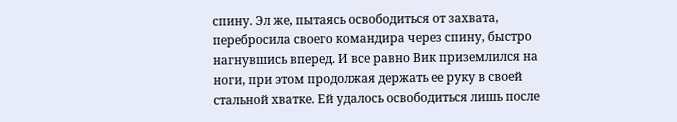спину. Эл же, пытаясь освободиться от захвата, перебросила своего командира через спину, быстро нагнувшись вперед. И все равно Вик приземлился на ноги, при этом продолжая держать ее руку в своей стальной хватке. Ей удалось освободиться лишь после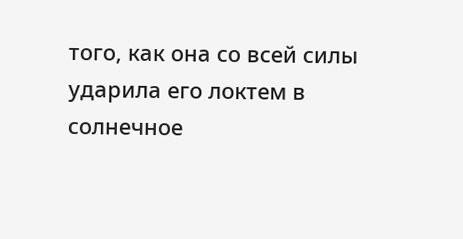того, как она со всей силы ударила его локтем в солнечное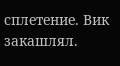сплетение. Вик закашлял.